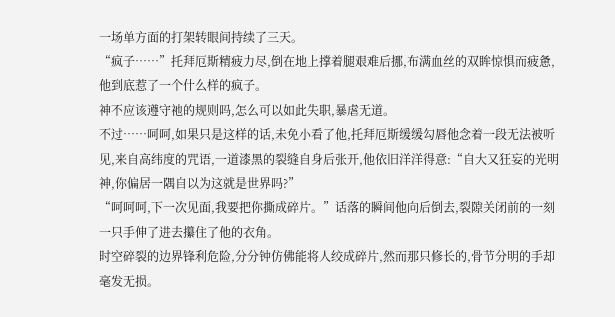一场单方面的打架转眼间持续了三天。
“疯子……”托拜厄斯精疲力尽,倒在地上撑着腿艰难后挪,布满血丝的双眸惊惧而疲惫,他到底惹了一个什么样的疯子。
神不应该遵守祂的规则吗,怎么可以如此失职,暴虐无道。
不过……呵呵,如果只是这样的话,未免小看了他,托拜厄斯缓缓勾唇他念着一段无法被听见,来自高纬度的咒语,一道漆黑的裂缝自身后张开,他依旧洋洋得意:“自大又狂妄的光明神,你偏居一隅自以为这就是世界吗?”
“呵呵呵,下一次见面,我要把你撕成碎片。”话落的瞬间他向后倒去,裂隙关闭前的一刻一只手伸了进去攥住了他的衣角。
时空碎裂的边界锋利危险,分分钟仿佛能将人绞成碎片,然而那只修长的,骨节分明的手却毫发无损。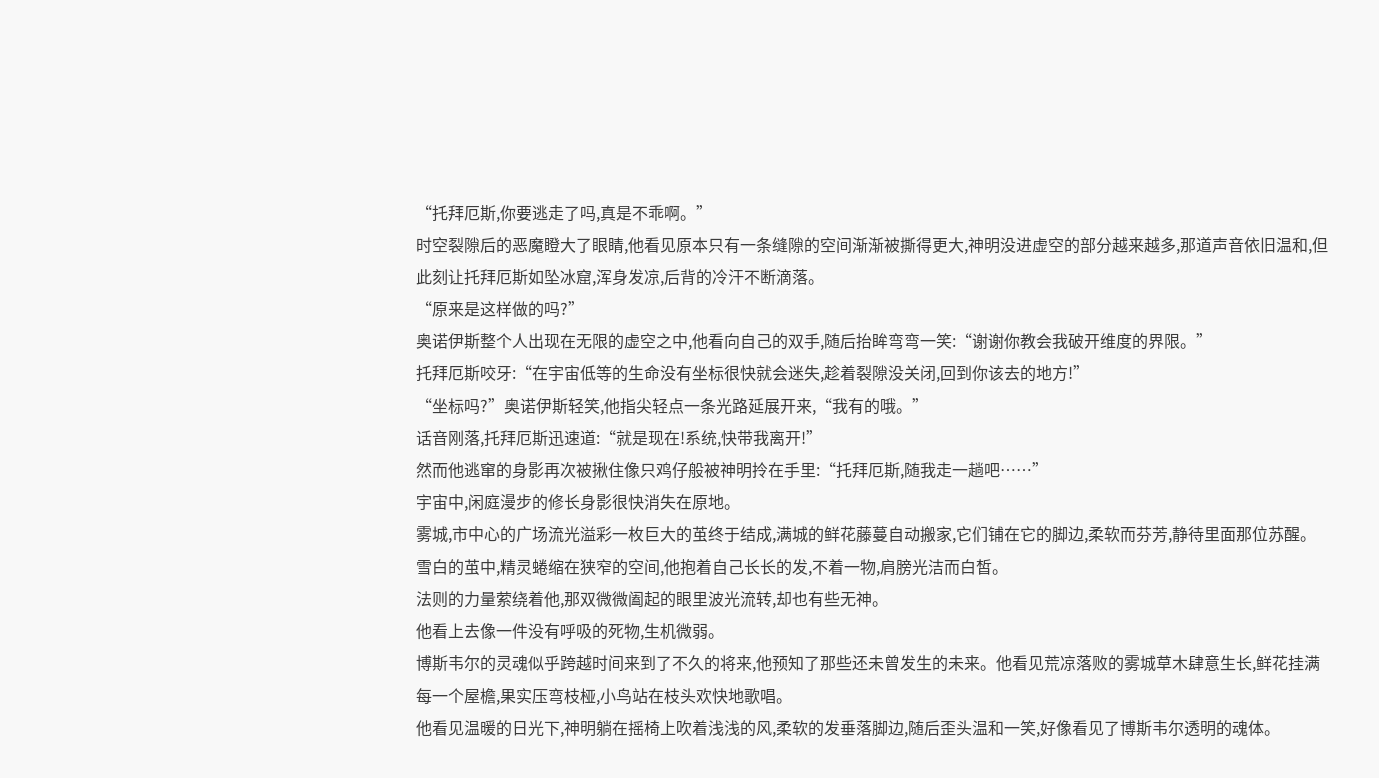“托拜厄斯,你要逃走了吗,真是不乖啊。”
时空裂隙后的恶魔瞪大了眼睛,他看见原本只有一条缝隙的空间渐渐被撕得更大,神明没进虚空的部分越来越多,那道声音依旧温和,但此刻让托拜厄斯如坠冰窟,浑身发凉,后背的冷汗不断滴落。
“原来是这样做的吗?”
奥诺伊斯整个人出现在无限的虚空之中,他看向自己的双手,随后抬眸弯弯一笑:“谢谢你教会我破开维度的界限。”
托拜厄斯咬牙:“在宇宙低等的生命没有坐标很快就会迷失,趁着裂隙没关闭,回到你该去的地方!”
“坐标吗?”奥诺伊斯轻笑,他指尖轻点一条光路延展开来,“我有的哦。”
话音刚落,托拜厄斯迅速道:“就是现在!系统,快带我离开!”
然而他逃窜的身影再次被揪住像只鸡仔般被神明拎在手里:“托拜厄斯,随我走一趟吧……”
宇宙中,闲庭漫步的修长身影很快消失在原地。
雾城,市中心的广场流光溢彩一枚巨大的茧终于结成,满城的鲜花藤蔓自动搬家,它们铺在它的脚边,柔软而芬芳,静待里面那位苏醒。
雪白的茧中,精灵蜷缩在狭窄的空间,他抱着自己长长的发,不着一物,肩膀光洁而白皙。
法则的力量萦绕着他,那双微微阖起的眼里波光流转,却也有些无神。
他看上去像一件没有呼吸的死物,生机微弱。
博斯韦尔的灵魂似乎跨越时间来到了不久的将来,他预知了那些还未曾发生的未来。他看见荒凉落败的雾城草木肆意生长,鲜花挂满每一个屋檐,果实压弯枝桠,小鸟站在枝头欢快地歌唱。
他看见温暖的日光下,神明躺在摇椅上吹着浅浅的风,柔软的发垂落脚边,随后歪头温和一笑,好像看见了博斯韦尔透明的魂体。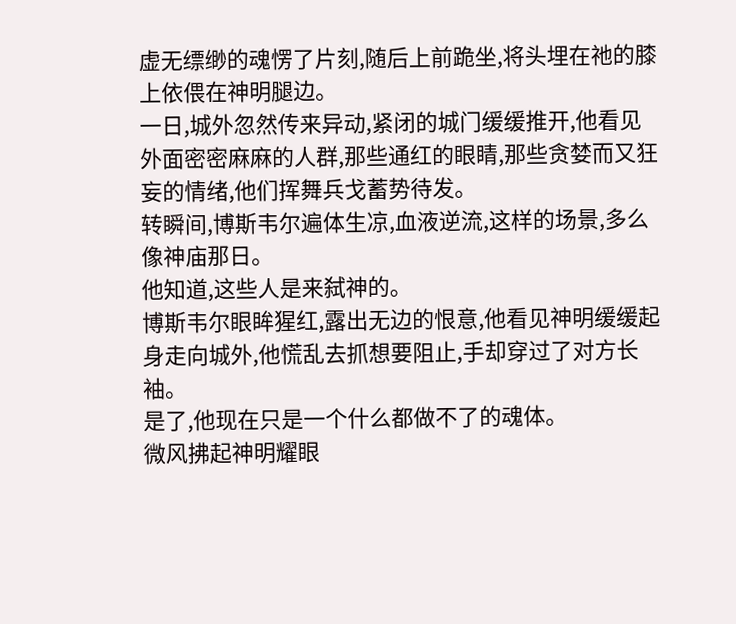虚无缥缈的魂愣了片刻,随后上前跪坐,将头埋在祂的膝上依偎在神明腿边。
一日,城外忽然传来异动,紧闭的城门缓缓推开,他看见外面密密麻麻的人群,那些通红的眼睛,那些贪婪而又狂妄的情绪,他们挥舞兵戈蓄势待发。
转瞬间,博斯韦尔遍体生凉,血液逆流,这样的场景,多么像神庙那日。
他知道,这些人是来弑神的。
博斯韦尔眼眸猩红,露出无边的恨意,他看见神明缓缓起身走向城外,他慌乱去抓想要阻止,手却穿过了对方长袖。
是了,他现在只是一个什么都做不了的魂体。
微风拂起神明耀眼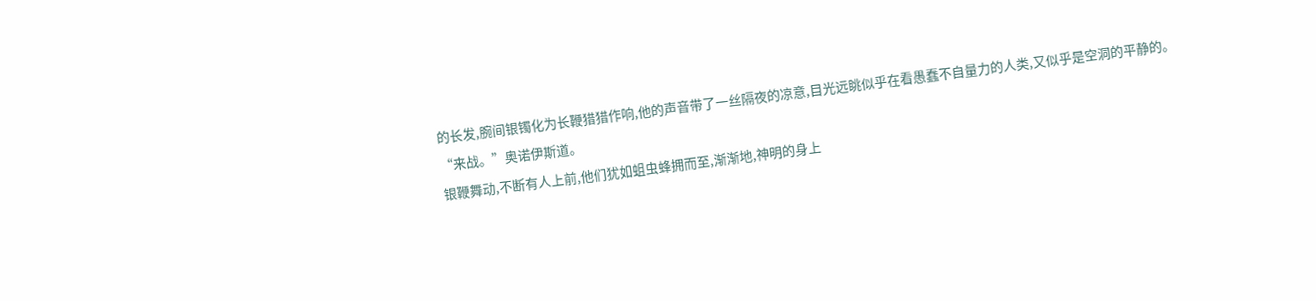的长发,腕间银镯化为长鞭猎猎作响,他的声音带了一丝隔夜的凉意,目光远眺似乎在看愚蠢不自量力的人类,又似乎是空洞的平静的。
“来战。”奥诺伊斯道。
银鞭舞动,不断有人上前,他们犹如蛆虫蜂拥而至,渐渐地,神明的身上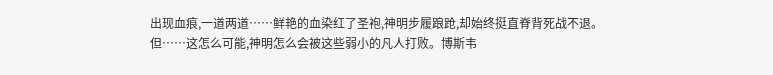出现血痕,一道两道……鲜艳的血染红了圣袍,神明步履踉跄,却始终挺直脊背死战不退。
但……这怎么可能,神明怎么会被这些弱小的凡人打败。博斯韦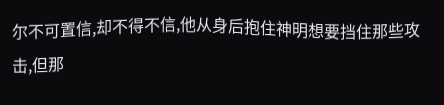尔不可置信,却不得不信,他从身后抱住神明想要挡住那些攻击,但那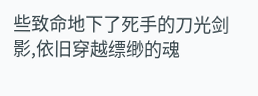些致命地下了死手的刀光剑影,依旧穿越缥缈的魂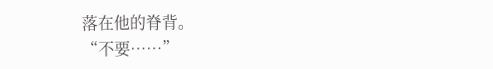落在他的脊背。
“不要……”